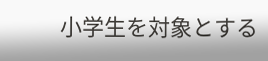小学生を対象とする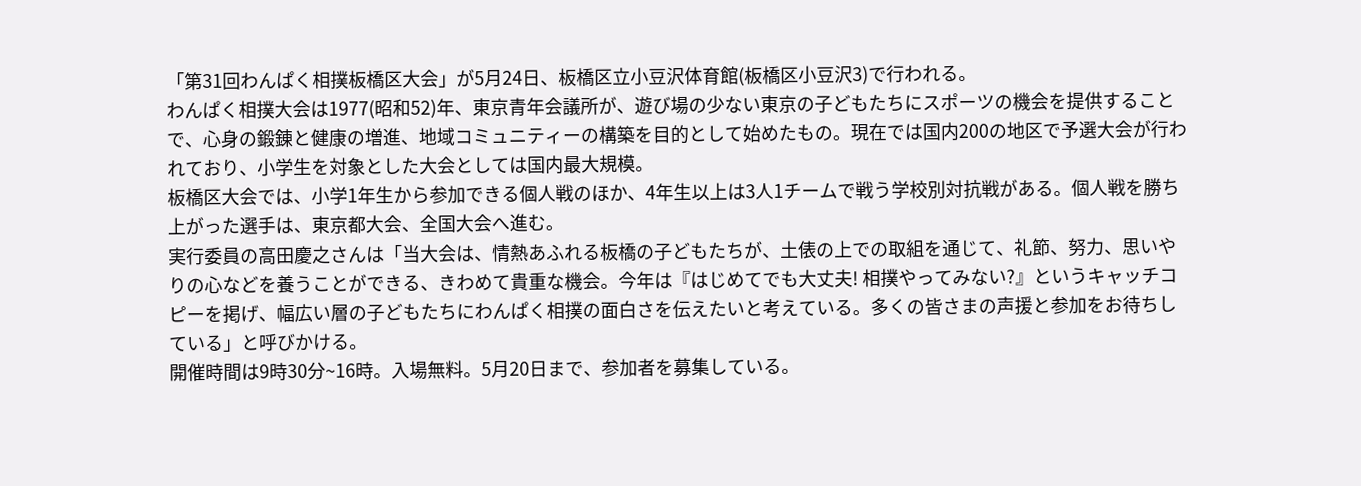「第31回わんぱく相撲板橋区大会」が5月24日、板橋区立小豆沢体育館(板橋区小豆沢3)で行われる。
わんぱく相撲大会は1977(昭和52)年、東京青年会議所が、遊び場の少ない東京の子どもたちにスポーツの機会を提供することで、心身の鍛錬と健康の増進、地域コミュニティーの構築を目的として始めたもの。現在では国内200の地区で予選大会が行われており、小学生を対象とした大会としては国内最大規模。
板橋区大会では、小学1年生から参加できる個人戦のほか、4年生以上は3人1チームで戦う学校別対抗戦がある。個人戦を勝ち上がった選手は、東京都大会、全国大会へ進む。
実行委員の高田慶之さんは「当大会は、情熱あふれる板橋の子どもたちが、土俵の上での取組を通じて、礼節、努力、思いやりの心などを養うことができる、きわめて貴重な機会。今年は『はじめてでも大丈夫! 相撲やってみない?』というキャッチコピーを掲げ、幅広い層の子どもたちにわんぱく相撲の面白さを伝えたいと考えている。多くの皆さまの声援と参加をお待ちしている」と呼びかける。
開催時間は9時30分~16時。入場無料。5月20日まで、参加者を募集している。